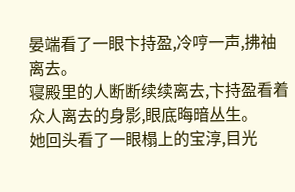晏端看了一眼卞持盈,冷哼一声,拂袖离去。
寝殿里的人断断续续离去,卞持盈看着众人离去的身影,眼底晦暗丛生。
她回头看了一眼榻上的宝淳,目光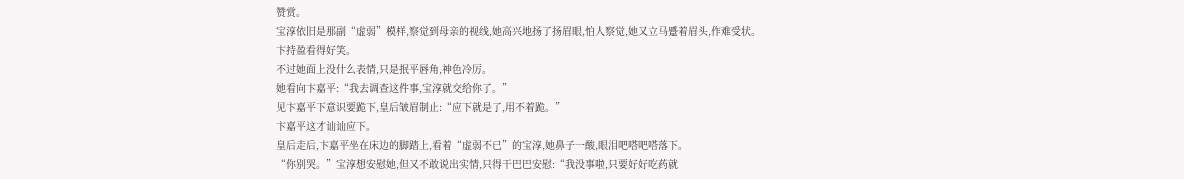赞赏。
宝淳依旧是那副“虚弱”模样,察觉到母亲的视线,她高兴地扬了扬眉眼,怕人察觉,她又立马蹙着眉头,作难受状。
卞持盈看得好笑。
不过她面上没什么表情,只是抿平唇角,神色冷厉。
她看向卞嘉平:“我去调查这件事,宝淳就交给你了。”
见卞嘉平下意识要跪下,皇后皱眉制止:“应下就是了,用不着跪。”
卞嘉平这才讪讪应下。
皇后走后,卞嘉平坐在床边的脚踏上,看着“虚弱不已”的宝淳,她鼻子一酸,眼泪吧嗒吧嗒落下。
“你别哭。”宝淳想安慰她,但又不敢说出实情,只得干巴巴安慰:“我没事啦,只要好好吃药就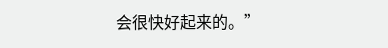会很快好起来的。”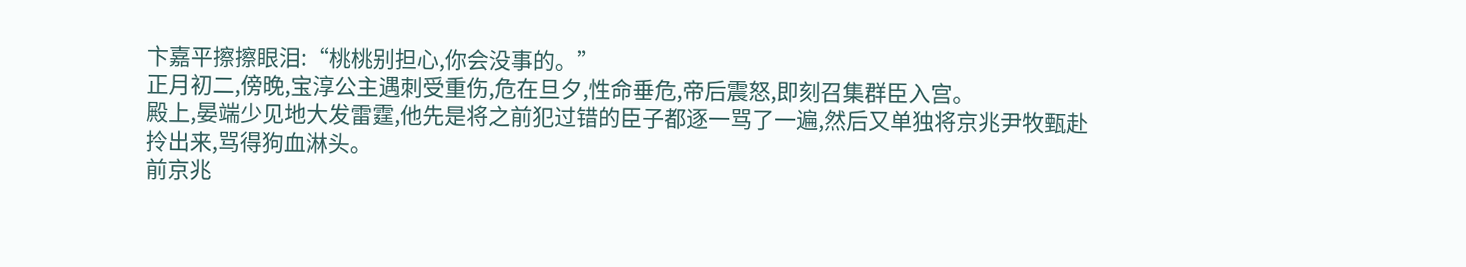卞嘉平擦擦眼泪:“桃桃别担心,你会没事的。”
正月初二,傍晚,宝淳公主遇刺受重伤,危在旦夕,性命垂危,帝后震怒,即刻召集群臣入宫。
殿上,晏端少见地大发雷霆,他先是将之前犯过错的臣子都逐一骂了一遍,然后又单独将京兆尹牧甄赴拎出来,骂得狗血淋头。
前京兆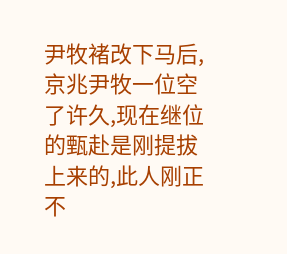尹牧褚改下马后,京兆尹牧一位空了许久,现在继位的甄赴是刚提拔上来的,此人刚正不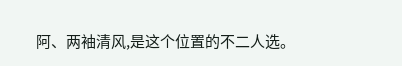阿、两袖清风,是这个位置的不二人选。